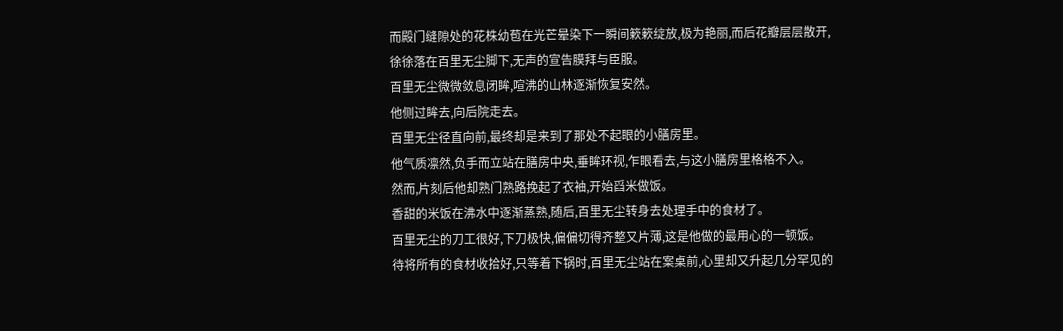而殿门缝隙处的花株幼苞在光芒晕染下一瞬间簌簌绽放,极为艳丽,而后花瓣层层散开,徐徐落在百里无尘脚下,无声的宣告膜拜与臣服。
百里无尘微微敛息闭眸,喧沸的山林逐渐恢复安然。
他侧过眸去,向后院走去。
百里无尘径直向前,最终却是来到了那处不起眼的小膳房里。
他气质凛然,负手而立站在膳房中央,垂眸环视,乍眼看去,与这小膳房里格格不入。
然而,片刻后他却熟门熟路挽起了衣袖,开始舀米做饭。
香甜的米饭在沸水中逐渐蒸熟,随后,百里无尘转身去处理手中的食材了。
百里无尘的刀工很好,下刀极快,偏偏切得齐整又片薄,这是他做的最用心的一顿饭。
待将所有的食材收拾好,只等着下锅时,百里无尘站在案桌前,心里却又升起几分罕见的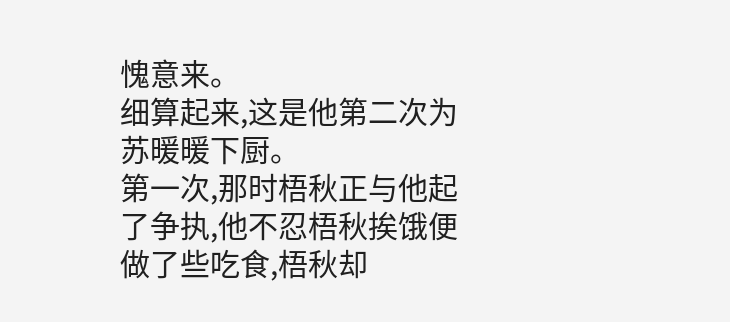愧意来。
细算起来,这是他第二次为苏暖暖下厨。
第一次,那时梧秋正与他起了争执,他不忍梧秋挨饿便做了些吃食,梧秋却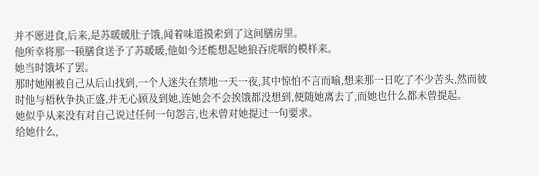并不愿进食,后来,是苏暖暖肚子饿,闻着味道摸索到了这间膳房里。
他所幸将那一顿膳食送予了苏暖暖,他如今还能想起她狼吞虎咽的模样来。
她当时饿坏了罢。
那时她刚被自己从后山找到,一个人迷失在禁地一天一夜,其中惊怕不言而喻,想来那一日吃了不少苦头,然而彼时他与梧秋争执正盛,并无心顾及到她,连她会不会挨饿都没想到,便随她离去了,而她也什么都未曾提起。
她似乎从来没有对自己说过任何一句怨言,也未曾对她提过一句要求。
给她什么,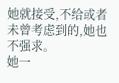她就接受,不给或者未曾考虑到的,她也不强求。
她一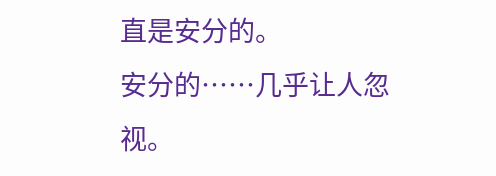直是安分的。
安分的……几乎让人忽视。